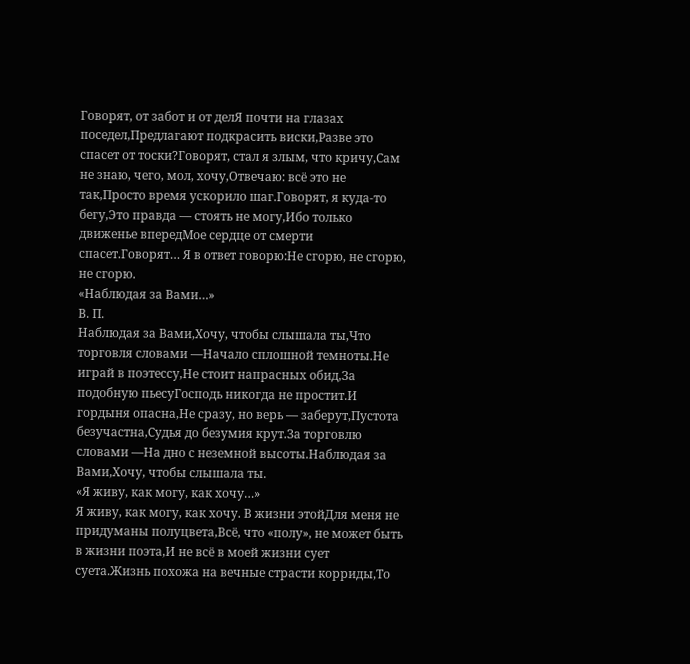Говорят, от забот и от делЯ почти на глазах поседел,Предлагают подкрасить виски,Разве это спасет от тоски?Говорят, стал я злым, что кричу,Сам не знаю, чего, мол, хочу,Отвечаю: всё это не так,Просто время ускорило шаг.Говорят, я куда-то бегу,Это правда — стоять не могу,Ибо только движенье впередМое сердце от смерти спасет.Говорят… Я в ответ говорю:Не сгорю, не сгорю, не сгорю.
«Наблюдая за Вами…»
В. П.
Наблюдая за Вами,Хочу, чтобы слышала ты,Что
торговля словами —Начало сплошной темноты.Не играй в поэтессу,Не стоит напрасных обид,За подобную пьесуГосподь никогда не простит.И гордыня опасна,Не сразу, но верь — заберут,Пустота безучастна,Судья до безумия крут.За торговлю словами —На дно с неземной высоты.Наблюдая за Вами,Хочу, чтобы слышала ты.
«Я живу, как могу, как хочу…»
Я живу, как могу, как хочу. В жизни этойДля меня не придуманы полуцвета,Всё, что «полу», не может быть в жизни поэта,И не всё в моей жизни сует суета.Жизнь похожа на вечные страсти корриды,То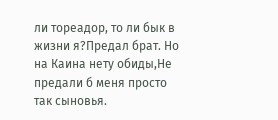ли тореадор, то ли бык в жизни я?Предал брат. Но на Каина нету обиды,Не предали б меня просто так сыновья.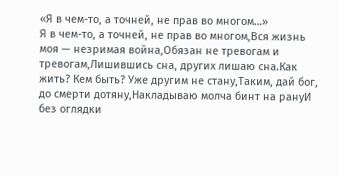«Я в чем-то, а точней, не прав во многом…»
Я в чем-то, а точней, не прав во многом,Вся жизнь моя — незримая война,Обязан не тревогам и тревогам,Лишившись сна, других лишаю сна.Как жить? Кем быть? Уже другим не стану,Таким, дай бог, до смерти дотяну,Накладываю молча бинт на рануИ без оглядки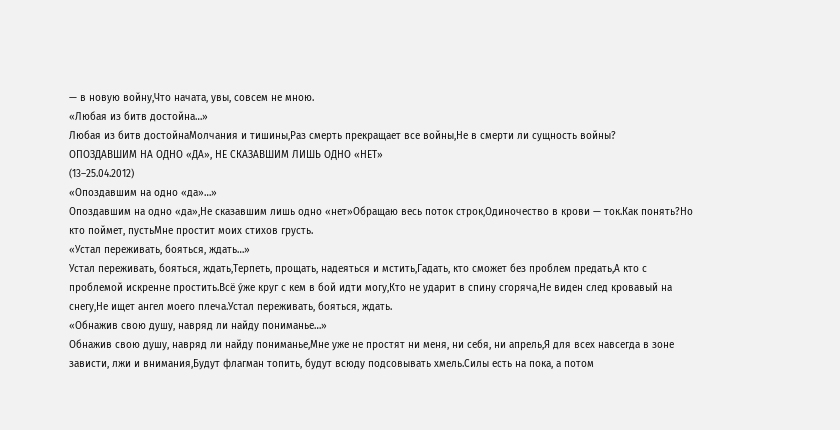— в новую войну,Что начата, увы, совсем не мною.
«Любая из битв достойна…»
Любая из битв достойнаМолчания и тишины,Раз смерть прекращает все войны,Не в смерти ли сущность войны?
ОПОЗДАВШИМ НА ОДНО «ДА», НЕ СКАЗАВШИМ ЛИШЬ ОДНО «НЕТ»
(13–25.04.2012)
«Опоздавшим на одно «да»…»
Опоздавшим на одно «да»,Не сказавшим лишь одно «нет»Обращаю весь поток строк,Одиночество в крови — ток.Как понять?Но кто поймет, пустьМне простит моих стихов грусть.
«Устал переживать, бояться, ждать…»
Устал переживать, бояться, ждать,Терпеть, прощать, надеяться и мстить,Гадать, кто сможет без проблем предать,А кто с проблемой искренне простить.Всё ýже круг с кем в бой идти могу,Кто не ударит в спину сгоряча,Не виден след кровавый на снегу,Не ищет ангел моего плеча.Устал переживать, бояться, ждать.
«Обнажив свою душу, навряд ли найду пониманье…»
Обнажив свою душу, навряд ли найду пониманье,Мне уже не простят ни меня, ни себя, ни апрель,Я для всех навсегда в зоне зависти, лжи и внимания,Будут флагман топить, будут всюду подсовывать хмель.Силы есть на пока, а потом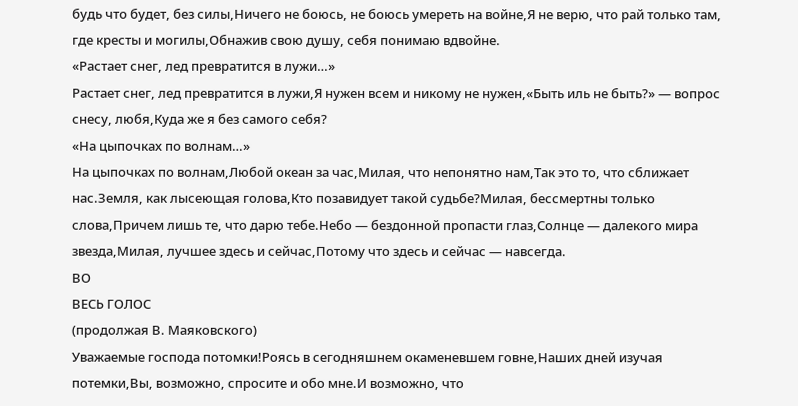будь что будет, без силы,Ничего не боюсь, не боюсь умереть на войне,Я не верю, что рай только там, где кресты и могилы,Обнажив свою душу, себя понимаю вдвойне.
«Растает снег, лед превратится в лужи…»
Растает снег, лед превратится в лужи,Я нужен всем и никому не нужен,«Быть иль не быть?» — вопрос снесу, любя,Куда же я без самого себя?
«На цыпочках по волнам…»
На цыпочках по волнам,Любой океан за час,Милая, что непонятно нам,Так это то, что сближает нас.Земля, как лысеющая голова,Кто позавидует такой судьбе?Милая, бессмертны только слова,Причем лишь те, что дарю тебе.Небо — бездонной пропасти глаз,Солнце — далекого мира звезда,Милая, лучшее здесь и сейчас,Потому что здесь и сейчас — навсегда.
ВО
ВЕСЬ ГОЛОС
(продолжая В. Маяковского)
Уважаемые господа потомки!Роясь в сегодняшнем окаменевшем говне,Наших дней изучая потемки,Вы, возможно, спросите и обо мне.И возможно, что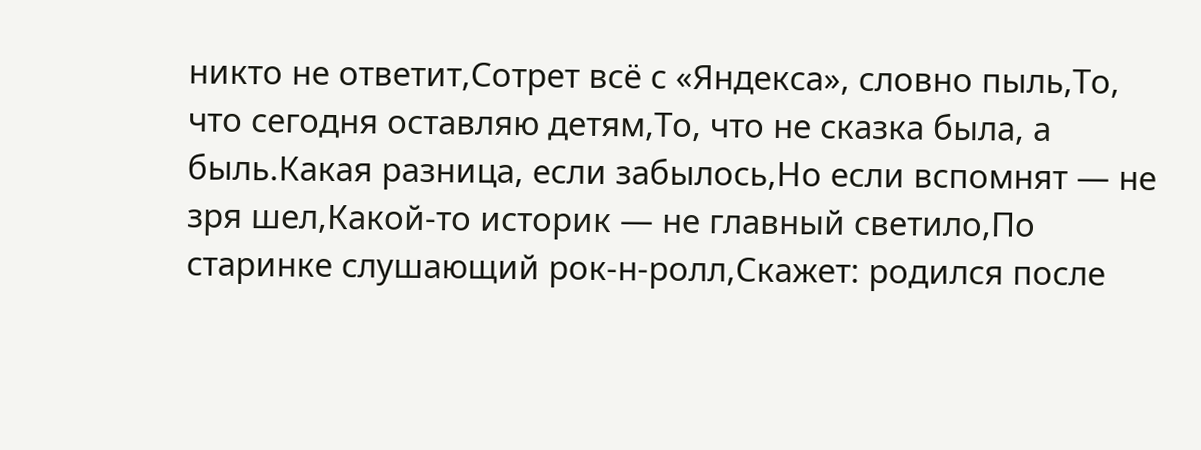никто не ответит,Сотрет всё с «Яндекса», словно пыль,То, что сегодня оставляю детям,То, что не сказка была, а быль.Какая разница, если забылось,Но если вспомнят — не зря шел,Какой-то историк — не главный светило,По старинке слушающий рок-н-ролл,Скажет: родился после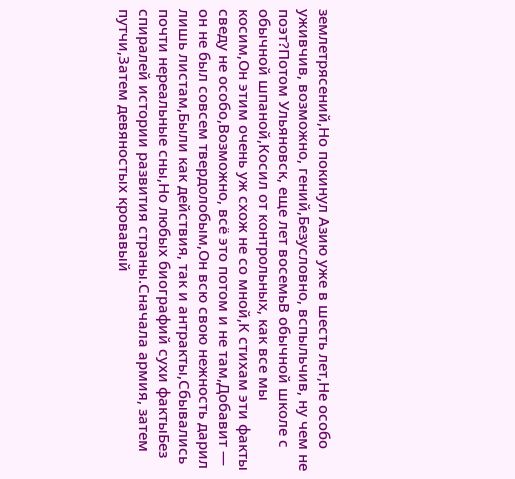землетрясений,Но покинул Азию уже в шесть лет,Не особо уживчив, возможно, гений,Безусловно, вспыльчив, ну чем не поэт?Потом Ульяновск, еще лет восемьВ обычной школе с обычной шпаной,Косил от контрольных, как все мы косим,Он этим очень уж схож не со мной,К стихам эти факты сведу не особо,Возможно, всё это потом и не там,Добавит — он не был совсем твердолобым,Он всю свою нежность дарил лишь листам,Были как действия, так и антракты,Сбывались почти нереальные сны,Но любых биографий сухи фактыБез спиралей истории развития страны.Сначала армия, затем путчи,Затем девяностых кровавый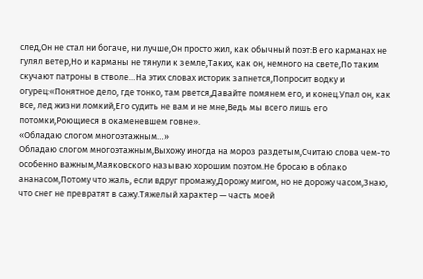след,Он не стал ни богаче, ни лучше,Он просто жил, как обычный поэт:В его карманах не гулял ветер,Но и карманы не тянули к земле,Таких, как он, немного на свете,По таким скучают патроны в стволе…На этих словах историк запнется,Попросит водку и огурец:«Понятное дело, где тонко, там рвется,Давайте помянем его, и конец.Упал он, как все, лед жизни ломкий,Его судить не вам и не мне,Ведь мы всего лишь его потомки,Роющиеся в окаменевшем говне».
«Обладаю слогом многоэтажным…»
Обладаю слогом многоэтажным,Выхожу иногда на мороз раздетым,Считаю слова чем-то особенно важным,Маяковского называю хорошим поэтом.Не бросаю в облако ананасом,Потому что жаль, если вдруг промажу,Дорожу мигом, но не дорожу часом,Знаю, что снег не превратят в сажу.Тяжелый характер — часть моей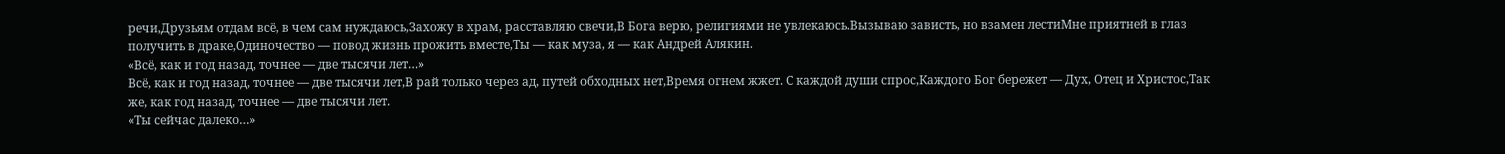речи,Друзьям отдам всё, в чем сам нуждаюсь,Захожу в храм, расставляю свечи,В Бога верю, религиями не увлекаюсь.Вызываю зависть, но взамен лестиМне приятней в глаз получить в драке,Одиночество — повод жизнь прожить вместе,Ты — как муза, я — как Андрей Алякин.
«Всё, как и год назад, точнее — две тысячи лет…»
Всё, как и год назад, точнее — две тысячи лет,В рай только через ад, путей обходных нет,Время огнем жжет. С каждой души спрос,Каждого Бог бережет — Дух, Отец и Христос,Так же, как год назад, точнее — две тысячи лет.
«Ты сейчас далеко…»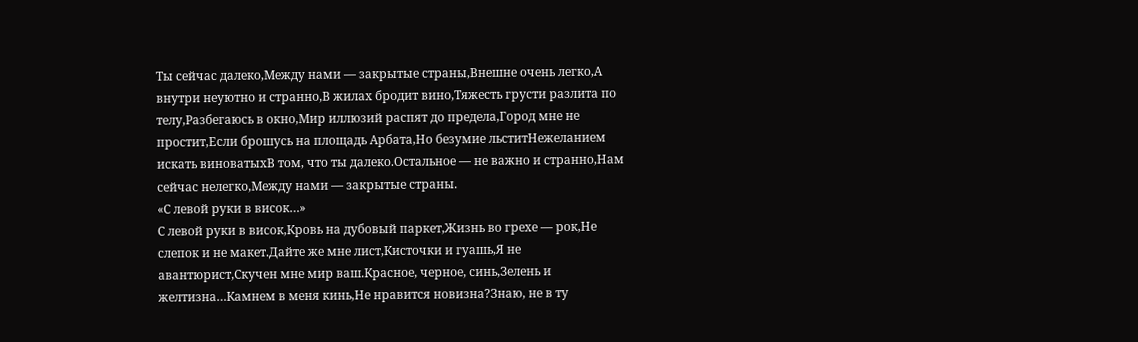Ты сейчас далеко,Между нами — закрытые страны,Внешне очень легко,А внутри неуютно и странно,В жилах бродит вино,Тяжесть грусти разлита по телу,Разбегаюсь в окно,Мир иллюзий распят до предела,Город мне не простит,Если брошусь на площадь Арбата,Но безумие льститНежеланием искать виноватыхВ том, что ты далеко.Остальное — не важно и странно,Нам сейчас нелегко,Между нами — закрытые страны.
«С левой руки в висок…»
С левой руки в висок,Кровь на дубовый паркет,Жизнь во грехе — рок,Не слепок и не макет.Дайте же мне лист,Кисточки и гуашь,Я не авантюрист,Скучен мне мир ваш.Красное, черное, синь,Зелень и желтизна…Камнем в меня кинь,Не нравится новизна?Знаю, не в ту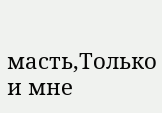масть,Только и мне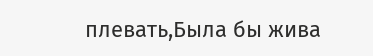плевать,Была бы жива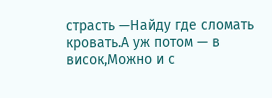страсть —Найду где сломать кровать.А уж потом — в висок,Можно и с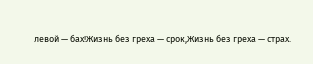левой — бах!Жизнь без греха — срок,Жизнь без греха — страх.